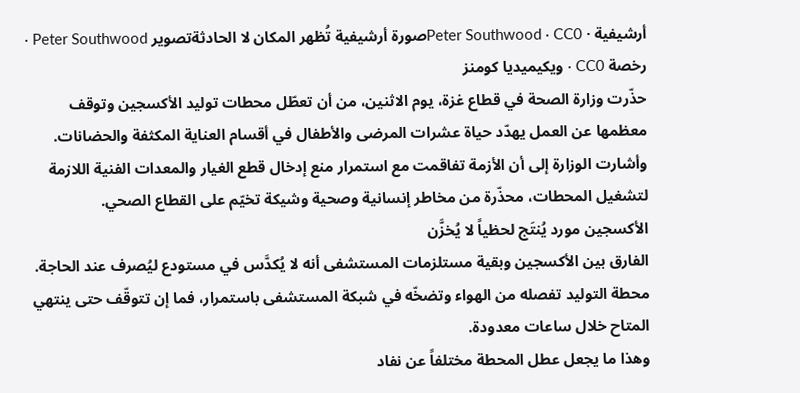أرشيفية · Peter Southwood · CC0صورة أرشيفية تُظهر المكان لا الحادثةتصوير Peter Southwood · رخصة CC0 · ويكيميديا كومنز
حذّرت وزارة الصحة في قطاع غزة، يوم الاثنين، من أن تعطّل محطات توليد الأكسجين وتوقف معظمها عن العمل يهدّد حياة عشرات المرضى والأطفال في أقسام العناية المكثفة والحضانات.
وأشارت الوزارة إلى أن الأزمة تفاقمت مع استمرار منع إدخال قطع الغيار والمعدات الفنية اللازمة لتشغيل المحطات، محذّرة من مخاطر إنسانية وصحية وشيكة تخيّم على القطاع الصحي.
الأكسجين مورد يُنتَج لحظياً لا يُخزَّن
الفارق بين الأكسجين وبقية مستلزمات المستشفى أنه لا يُكدَّس في مستودع ليُصرف عند الحاجة. محطة التوليد تفصله من الهواء وتضخّه في شبكة المستشفى باستمرار، فما إن تتوقّف حتى ينتهي المتاح خلال ساعات معدودة.
وهذا ما يجعل عطل المحطة مختلفاً عن نفاد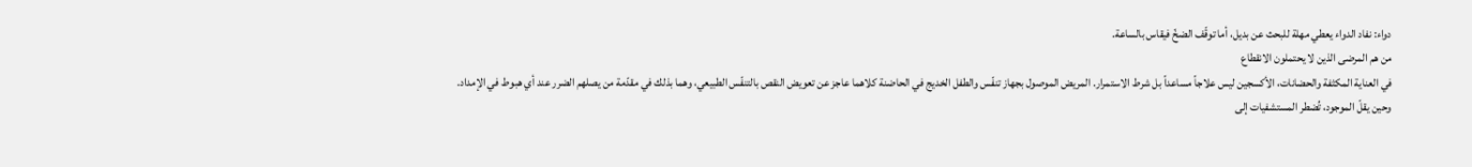دواء: نفاد الدواء يعطي مهلة للبحث عن بديل، أما توقّف الضخّ فيقاس بالساعة.
من هم المرضى الذين لا يحتملون الانقطاع
في العناية المكثفة والحضانات، الأكسجين ليس علاجاً مساعداً بل شرط الاستمرار. المريض الموصول بجهاز تنفّس والطفل الخديج في الحاضنة كلاهما عاجز عن تعويض النقص بالتنفّس الطبيعي، وهما بذلك في مقدّمة من يصلهم الضرر عند أي هبوط في الإمداد.
وحين يقلّ الموجود، تُضطر المستشفيات إلى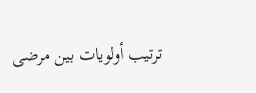ترتيب أولويات بين مرضى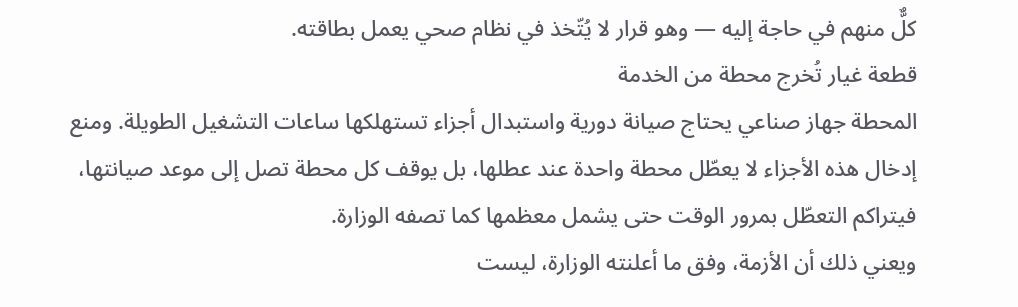كلٌّ منهم في حاجة إليه — وهو قرار لا يُتّخذ في نظام صحي يعمل بطاقته.
قطعة غيار تُخرج محطة من الخدمة
المحطة جهاز صناعي يحتاج صيانة دورية واستبدال أجزاء تستهلكها ساعات التشغيل الطويلة. ومنع إدخال هذه الأجزاء لا يعطّل محطة واحدة عند عطلها، بل يوقف كل محطة تصل إلى موعد صيانتها، فيتراكم التعطّل بمرور الوقت حتى يشمل معظمها كما تصفه الوزارة.
ويعني ذلك أن الأزمة، وفق ما أعلنته الوزارة، ليست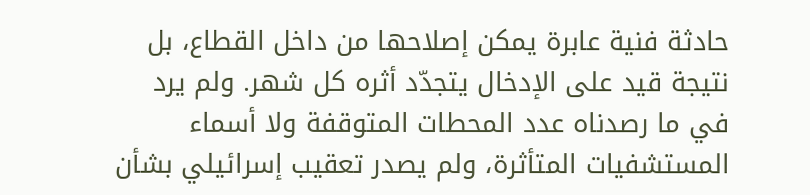حادثة فنية عابرة يمكن إصلاحها من داخل القطاع، بل نتيجة قيد على الإدخال يتجدّد أثره كل شهر. ولم يرد في ما رصدناه عدد المحطات المتوقفة ولا أسماء المستشفيات المتأثرة، ولم يصدر تعقيب إسرائيلي بشأن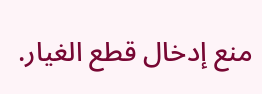منع إدخال قطع الغيار.